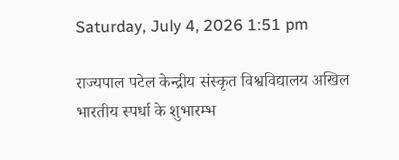Saturday, July 4, 2026 1:51 pm

राज्यपाल पटेल केन्द्रीय संस्कृत विश्वविद्यालय अखिल भारतीय स्पर्धा के शुभारम्भ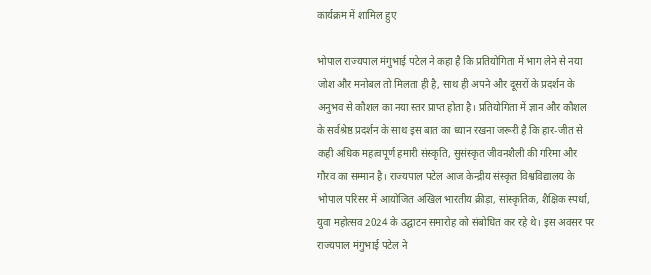कार्यक्रम में शामिल हुए

भोपाल राज्यपाल मंगुभाई पटेल ने कहा है कि प्रतियोगिता में भाग लेने से नया जोश और मनोबल तो मिलता ही है, साथ ही अपने और दूसरों के प्रदर्शन के अनुभव से कौशल का नया स्तर प्राप्त होता है। प्रतियोगिता में ज्ञान और कौशल के सर्वश्रेष्ठ प्रदर्शन के साथ इस बात का ध्यान रखना जरूरी है कि हार-जीत से कही अधिक महत्वपूर्ण हमारी संस्कृति, सुसंस्कृत जीवनशैली की गरिमा और गौरव का सम्मान है। राज्यपाल पटेल आज केन्द्रीय संस्कृत विश्वविद्यालय के भोपाल परिसर में आयोजित अखिल भारतीय क्रीड़ा, सांस्कृतिक, शैक्षिक स्पर्धा, युवा महोत्सव 2024 के उद्घाटन समारोह को संबोधित कर रहे थे। इस अवसर पर राज्यपाल मंगुभाई पटेल ने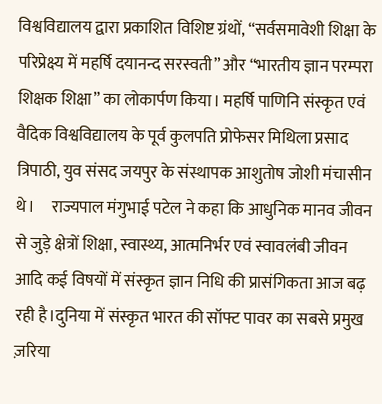विश्वविद्यालय द्वारा प्रकाशित विशिष्ट ग्रंथों, “सर्वसमावेशी शिक्षा के परिप्रेक्ष्य में महर्षि दयानन्द सरस्वती” और “भारतीय ज्ञान परम्परा शिक्षक शिक्षा” का लोकार्पण किया। महर्षि पाणिनि संस्कृत एवं वैदिक विश्वविद्यालय के पूर्व कुलपति प्रोफेसर मिथिला प्रसाद त्रिपाठी, युव संसद जयपुर के संस्थापक आशुतोष जोशी मंचासीन थे।     राज्यपाल मंगुभाई पटेल ने कहा कि आधुनिक मानव जीवन से जुड़े क्षेत्रों शिक्षा, स्वास्थ्य, आत्मनिर्भर एवं स्वावलंबी जीवन आदि कई विषयों में संस्कृत ज्ञान निधि की प्रासंगिकता आज बढ़ रही है।दुनिया में संस्कृत भारत की सॉफ्ट पावर का सबसे प्रमुख ज़रिया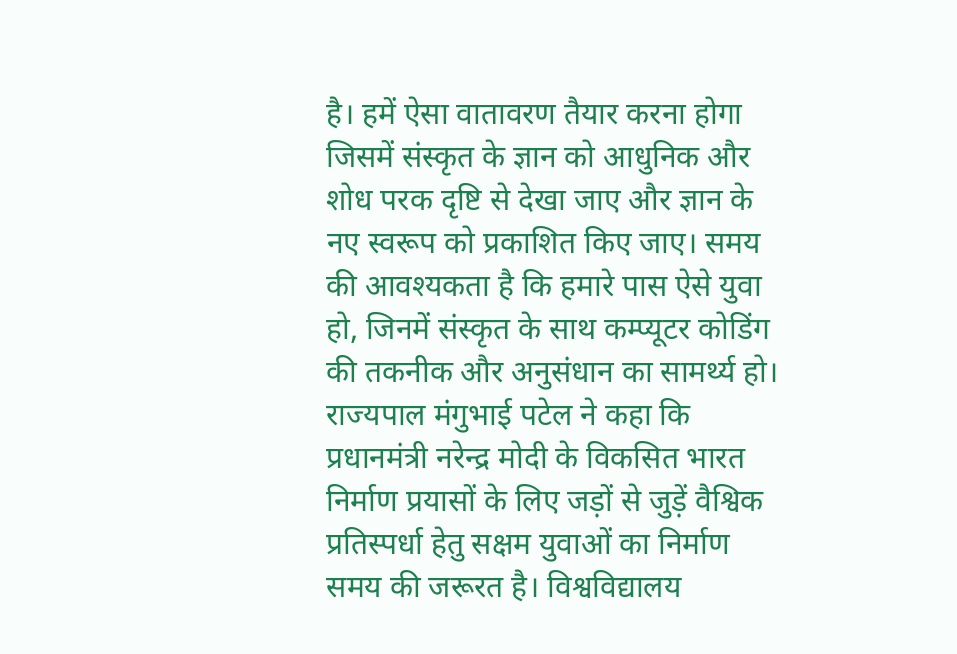है। हमें ऐसा वातावरण तैयार करना होगा जिसमें संस्कृत के ज्ञान को आधुनिक और शोध परक दृष्टि से देखा जाए और ज्ञान के नए स्वरूप को प्रकाशित किए जाए। समय की आवश्यकता है कि हमारे पास ऐसे युवा हो, जिनमें संस्कृत के साथ कम्प्यूटर कोडिंग की तकनीक और अनुसंधान का सामर्थ्य हो। राज्यपाल मंगुभाई पटेल ने कहा कि प्रधानमंत्री नरेन्द्र मोदी के विकसित भारत निर्माण प्रयासों के लिए जड़ों से जुड़ें वैश्विक प्रतिस्पर्धा हेतु सक्षम युवाओं का निर्माण समय की जरूरत है। विश्वविद्यालय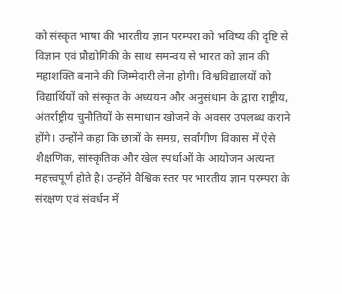को संस्कृत भाषा की भारतीय ज्ञान परम्परा को भविष्य की दृष्टि से विज्ञान एवं प्रौद्योगिकी के साथ समन्वय से भारत को ज्ञान की महाशक्ति बनाने की जिम्मेदारी लेना होगी। विश्वविद्यालयों को विद्यार्थियों को संस्कृत के अध्ययन और अनुसंधान के द्वारा राष्ट्रीय, अंतर्राष्ट्रीय चुनौतियों के समाधान खोजने के अवसर उपलब्ध कराने होंगे। उन्होंने कहा कि छात्रों के समग्र, सर्वांगीण विकास में ऐसे शैक्षणिक, सांस्कृतिक और खेल स्पर्धाओं के आयोजन अत्यन्त महत्त्वपूर्ण होते है। उन्होंने वैश्विक स्तर पर भारतीय ज्ञान परम्परा के संरक्षण एवं संवर्धन में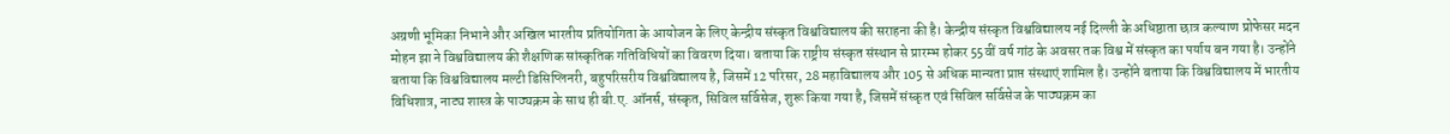अग्रणी भूमिका निभाने और अखिल भारतीय प्रतियोगिता के आयोजन के लिए केन्द्रीय संस्कृत विश्वविद्यालय की सराहना की है। केन्द्रीय संस्कृत विश्वविद्यालय नई दिल्ली के अधिष्ठाता छात्र कल्याण प्रोफेसर मदन मोहन झा ने विश्वविद्यालय की शैक्षणिक सांस्कृतिक गतिविधियों का विवरण दिया। बताया कि राष्ट्रीय संस्कृत संस्थान से प्रारम्भ होकर 55वीं वर्ष गांठ के अवसर तक विश्व में संस्कृत का पर्याय बन गया है। उन्होंने बताया कि विश्वविद्यालय मल्टी डिसिप्लिनरी, बहुपरिसरीय विश्वविद्यालय है, जिसमें 12 परिसर, 28 महाविद्यालय और 105 से अधिक मान्यता प्राप्त संस्थाएं शामिल है। उन्होंने बताया कि विश्वविद्यालय में भारतीय विधिशात्र, नाट्य शास्त्र के पाठ्यक्रम के साथ ही बी.ए. ऑनर्स, संस्कृत, सिविल सर्विसेज, शुरू किया गया है, जिसमें संस्कृत एवं सिविल सर्विसेज के पाठ्यक्रम का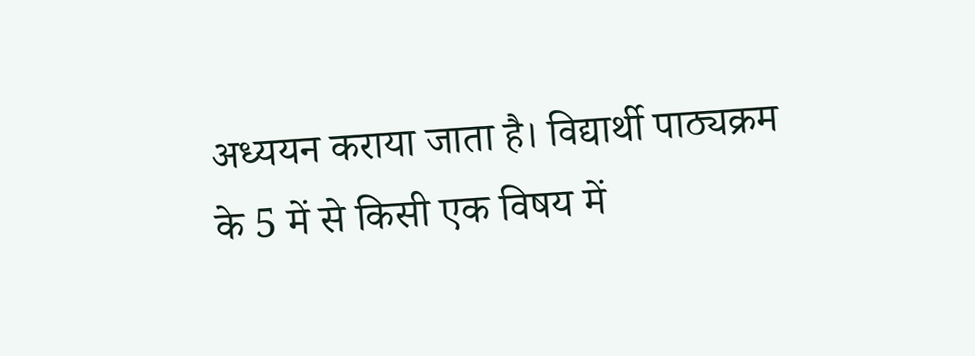अध्ययन कराया जाता है। विद्यार्थी पाठ्यक्रम के 5 में से किसी एक विषय में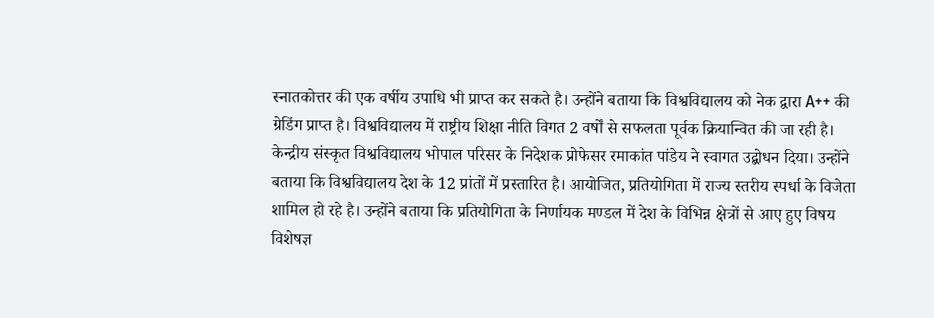स्नातकोत्तर की एक वर्षीय उपाधि भी प्राप्त कर सकते है। उन्होंने बताया कि विश्वविद्यालय को नेक द्वारा A++ की ग्रेडिंग प्राप्त है। विश्वविद्यालय में राष्ट्रीय शिक्षा नीति विगत 2 वर्षों से सफलता पूर्वक क्रियान्वित की जा रही है। केन्द्रीय संस्कृत विश्वविद्यालय भोपाल परिसर के निदेशक प्रोफेसर रमाकांत पांडेय ने स्वागत उद्बोधन दिया। उन्होंने बताया कि विश्वविद्यालय देश के 12 प्रांतों में प्रस्तारित है। आयोजित, प्रतियोगिता में राज्य स्तरीय स्पर्धा के विजेता शामिल हो रहे है। उन्होंने बताया कि प्रतियोगिता के निर्णायक मण्डल में देश के विभिन्न क्षेत्रों से आए हुए विषय विशेषज्ञ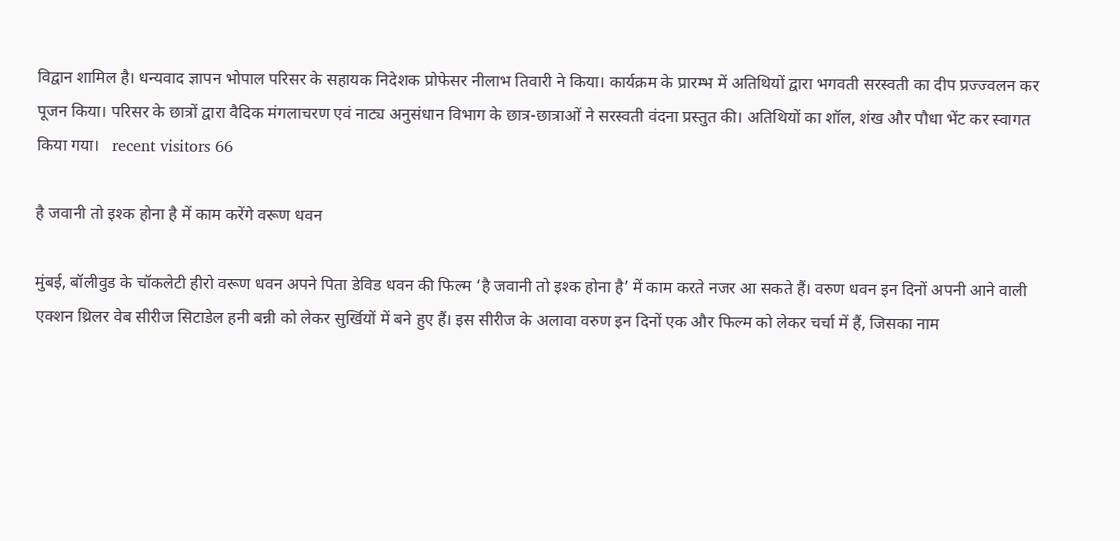विद्वान शामिल है। धन्यवाद ज्ञापन भोपाल परिसर के सहायक निदेशक प्रोफेसर नीलाभ तिवारी ने किया। कार्यक्रम के प्रारम्भ में अतिथियों द्वारा भगवती सरस्वती का दीप प्रज्ज्वलन कर पूजन किया। परिसर के छात्रों द्वारा वैदिक मंगलाचरण एवं नाट्य अनुसंधान विभाग के छात्र-छात्राओं ने सरस्वती वंदना प्रस्तुत की। अतिथियों का शॉल, शंख और पौधा भेंट कर स्वागत किया गया।   recent visitors 66

है जवानी तो इश्क होना है में काम करेंगे वरूण धवन

मुंबई, बॉलीवुड के चॉकलेटी हीरो वरूण धवन अपने पिता डेविड धवन की फिल्म ‘है जवानी तो इश्क होना है’ में काम करते नजर आ सकते हैं। वरुण धवन इन दिनों अपनी आने वाली एक्शन थ्रिलर वेब सीरीज सिटाडेल हनी बन्नी को लेकर सुर्खियों में बने हुए हैं। इस सीरीज के अलावा वरुण इन दिनों एक और फिल्म को लेकर चर्चा में हैं, जिसका नाम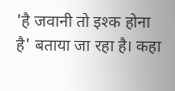'है जवानी तो इश्क होना है' बताया जा रहा है। कहा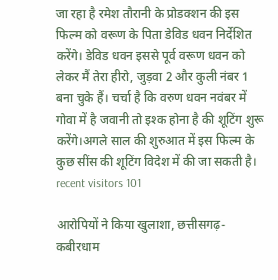जा रहा है रमेश तौरानी के प्रोडक्शन की इस फिल्म को वरूण के पिता डेविड धवन निर्देशित करेंगे। डेविड धवन इससे पूर्व वरूण धवन को लेकर मैं तेरा हीरो, जुड़वा 2 और कुली नंबर 1 बना चुके हैं। चर्चा है कि वरुण धवन नवंबर में गोवा में है जवानी तो इश्क होना है की शूटिंग शुरू करेंगे।अगले साल की शुरुआत में इस फिल्म के कुछ सींस की शूटिंग विदेश में की जा सकती है। recent visitors 101

आरोपियों ने किया खुलाशा, छत्तीसगढ़-कबीरधाम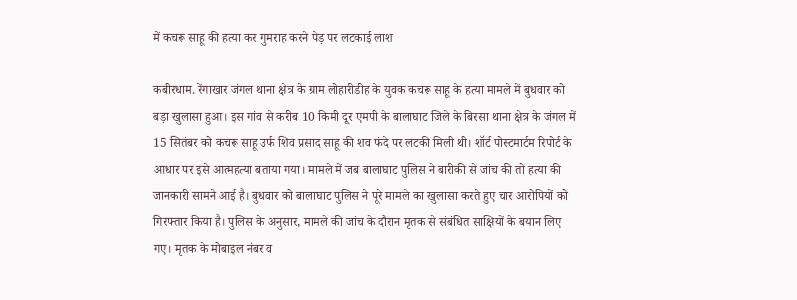में कचरू साहू की हत्या कर गुमराह करने पेड़ पर लटकाई लाश

कबीरधाम. रेंगाखार जंगल थाना क्षेत्र के ग्राम लोहारीडीह के युवक कचरू साहू के हत्या मामले में बुधवार को बड़ा खुलासा हुआ। इस गांव से करीब 10 किमी दूर एमपी के बालाघाट जिले के बिरसा थाना क्षेत्र के जंगल में 15 सितंबर को कचरू साहू उर्फ शिव प्रसाद साहू की शव फंदे पर लटकी मिली थी। शॉर्ट पोस्टमार्टम रिपोर्ट के आधार पर इसे आत्महत्या बताया गया। मामले में जब बालाघाट पुलिस ने बारीकी से जांच की तो हत्या की जानकारी सामने आई है। बुधवार को बालाघाट पुलिस ने पूरे मामले का खुलासा करते हुए चार आरोपियों को गिरफ्तार किया है। पुलिस के अनुसार, मामले की जांच के दौरान मृतक से संबंधित साक्षियों के बयान लिए गए। मृतक के मोबाइल नंबर व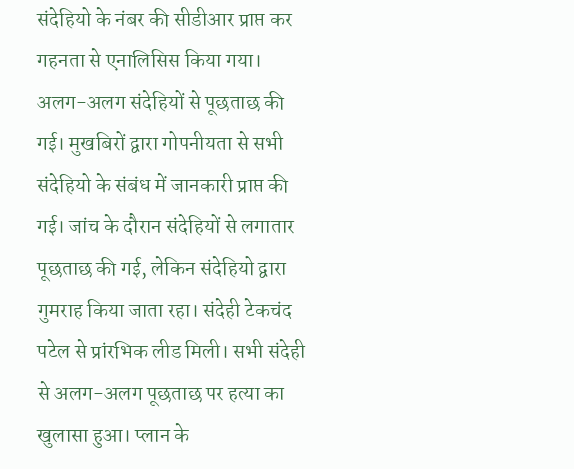संदेहियो के नंबर की सीडीआर प्राप्त कर गहनता से एनालिसिस किया गया। अलग-अलग संदेहियों से पूछताछ की गई। मुखबिरों द्वारा गोपनीयता से सभी संदेहियो के संबंध में जानकारी प्राप्त की गई। जांच के दौरान संदेहियों से लगातार पूछताछ की गई, लेकिन संदेहियो द्वारा गुमराह किया जाता रहा। संदेही टेकचंद पटेल से प्रांरभिक लीड मिली। सभी संदेही से अलग-अलग पूछताछ पर हत्या का खुलासा हुआ। प्लान के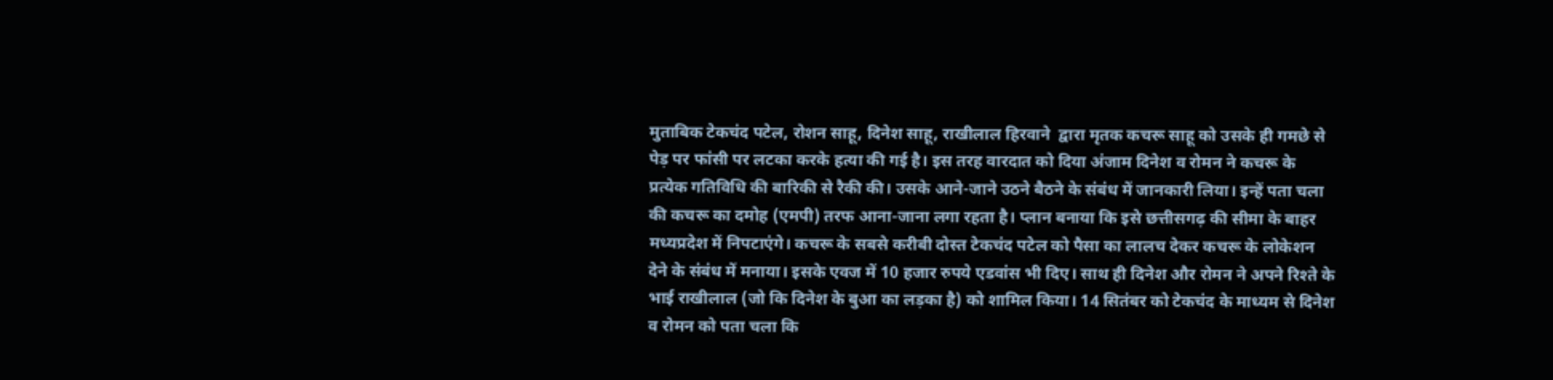मुताबिक टेकचंद पटेल, रोशन साहू, दिनेश साहू, राखीलाल हिरवाने  द्वारा मृतक कचरू साहू को उसके ही गमछे से पेड़ पर फांसी पर लटका करके हत्या की गई है। इस तरह वारदात को दिया अंजाम दिनेश व रोमन ने कचरू के प्रत्येक गतिविधि की बारिकी से रैकी की। उसके आने-जाने उठने बैठने के संबंध में जानकारी लिया। इन्हें पता चला की कचरू का दमोह (एमपी) तरफ आना-जाना लगा रहता है। प्लान बनाया कि इसे छत्तीसगढ़ की सीमा के बाहर मध्यप्रदेश में निपटाएंगे। कचरू के सबसे करीबी दोस्त टेकचंद पटेल को पैसा का लालच देकर कचरू के लोकेशन देने के संबंध में मनाया। इसके एवज में 10 हजार रुपये एडवांस भी दिए। साथ ही दिनेश और रोमन ने अपने रिश्ते के भाई राखीलाल (जो कि दिनेश के बुआ का लड़का है) को शामिल किया। 14 सितंबर को टेकचंद के माध्यम से दिनेश व रोमन को पता चला कि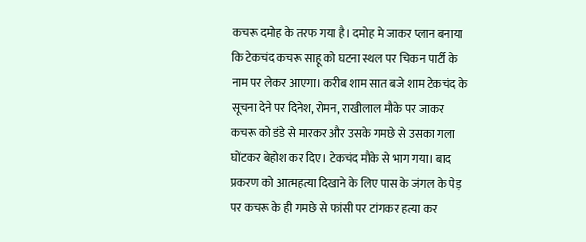कचरू दमोह के तरफ गया है। दमोह मे जाकर प्लान बनाया कि टेकचंद कचरू साहू को घटना स्थल पर चिकन पार्टी के नाम पर लेकर आएगा। करीब शाम सात बजे शाम टेकचंद के सूचना देने पर दिनेश, रोमन, राखीलाल मौके पर जाकर कचरू को डंडे से मारकर और उसके गमछे से उसका गला घोंटकर बेहोश कर दिए। टेकचंद मौके से भाग गया। बाद प्रकरण को आत्महत्या दिखाने के लिए पास के जंगल के पेड़ पर कचरू के ही गमछे से फांसी पर टांगकर हत्या कर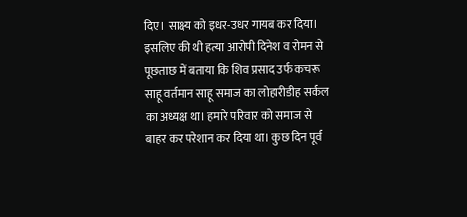दिए। साक्ष्य को इधर-उधर गायब कर दिया। इसलिए की थी हत्या आरोपी दिनेश व रोमन से पूछताछ में बताया कि शिव प्रसाद उर्फ कचरू साहू वर्तमान साहू समाज का लोहारीडीह सर्कल का अध्यक्ष था। हमारे परिवार को समाज से बाहर कर परेशान कर दिया था। कुछ दिन पूर्व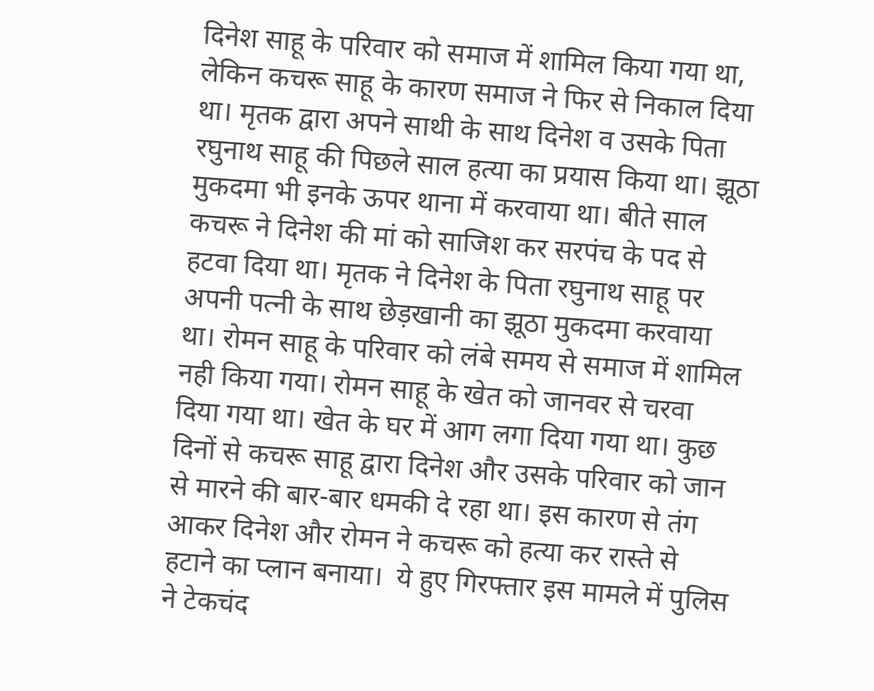दिनेश साहू के परिवार को समाज में शामिल किया गया था, लेकिन कचरू साहू के कारण समाज ने फिर से निकाल दिया था। मृतक द्वारा अपने साथी के साथ दिनेश व उसके पिता रघुनाथ साहू की पिछले साल हत्या का प्रयास किया था। झूठा मुकदमा भी इनके ऊपर थाना में करवाया था। बीते साल कचरू ने दिनेश की मां को साजिश कर सरपंच के पद से हटवा दिया था। मृतक ने दिनेश के पिता रघुनाथ साहू पर अपनी पत्नी के साथ छेड़खानी का झूठा मुकदमा करवाया था। रोमन साहू के परिवार को लंबे समय से समाज में शामिल नही किया गया। रोमन साहू के खेत को जानवर से चरवा दिया गया था। खेत के घर में आग लगा दिया गया था। कुछ दिनों से कचरू साहू द्वारा दिनेश और उसके परिवार को जान से मारने की बार-बार धमकी दे रहा था। इस कारण से तंग आकर दिनेश और रोमन ने कचरू को हत्या कर रास्ते से हटाने का प्लान बनाया।  ये हुए गिरफ्तार इस मामले में पुलिस ने टेकचंद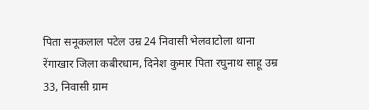पिता सनूकलाल पटेल उम्र 24 निवासी भेलवाटोला थाना रेंगाखार जिला कबीरधाम, दिनेश कुमार पिता रघुनाथ साहू उम्र 33, निवासी ग्राम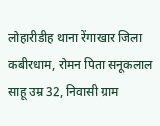लोहारीडीह थाना रेंगाखार जिला कबीरधाम, रोमन पिता सनूकलाल साहू उम्र 32, निवासी ग्राम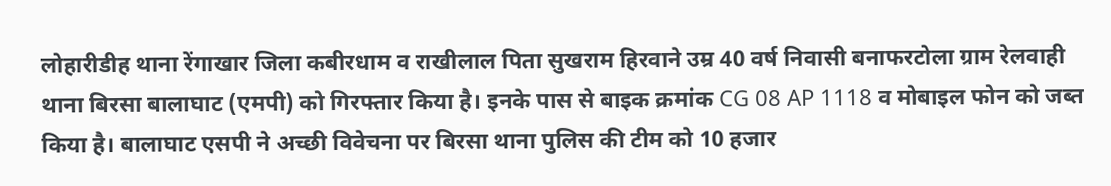लोहारीडीह थाना रेंगाखार जिला कबीरधाम व राखीलाल पिता सुखराम हिरवाने उम्र 40 वर्ष निवासी बनाफरटोला ग्राम रेलवाही थाना बिरसा बालाघाट (एमपी) को गिरफ्तार किया है। इनके पास से बाइक क्रमांक CG 08 AP 1118 व मोबाइल फोन को जब्त किया है। बालाघाट एसपी ने अच्छी विवेचना पर बिरसा थाना पुलिस की टीम को 10 हजार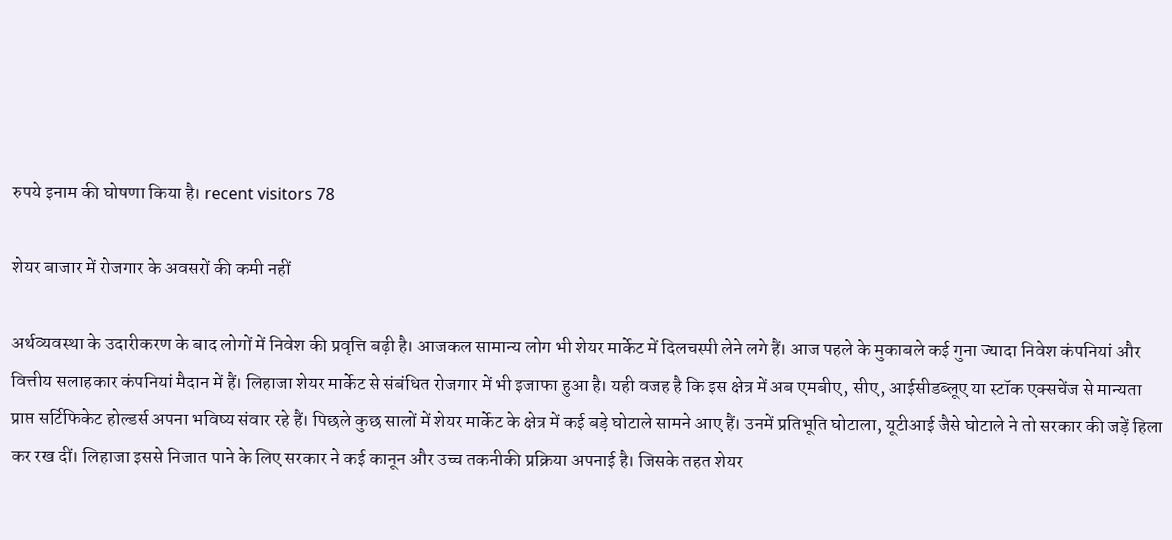रुपये इनाम की घोषणा किया है। recent visitors 78

शेयर बाजार में रोजगार के अवसरों की कमी नहीं

अर्थव्यवस्था के उदारीकरण के बाद लोगों में निवेश की प्रवृत्ति बढ़ी है। आजकल सामान्य लोग भी शेयर मार्केट में दिलचस्पी लेने लगे हैं। आज पहले के मुकाबले कई गुना ज्यादा निवेश कंपनियां और वित्तीय सलाहकार कंपनियां मैदान में हैं। लिहाजा शेयर मार्केट से संबंधित रोजगार में भी इजाफा हुआ है। यही वजह है कि इस क्षेत्र में अब एमबीए, सीए, आईसीडब्लूए या स्टॉक एक्सचेंज से मान्यता प्राप्त सर्टिफिकेट होल्डर्स अपना भविष्य संवार रहे हैं। पिछले कुछ सालों में शेयर मार्केट के क्षेत्र में कई बड़े घोटाले सामने आए हैं। उनमें प्रतिभूति घोटाला, यूटीआई जैसे घोटाले ने तो सरकार की जड़ें हिला कर रख दीं। लिहाजा इससे निजात पाने के लिए सरकार ने कई कानून और उच्च तकनीकी प्रक्रिया अपनाई है। जिसके तहत शेयर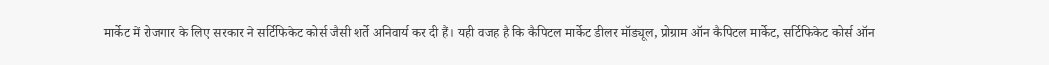मार्केट में रोजगार के लिए सरकार ने सर्टिफिकेट कोर्स जैसी शर्ते अनिवार्य कर दी हैं। यही वजह है कि कैपिटल मार्केट डीलर मॉड्यूल, प्रोग्राम ऑन कैपिटल मार्केट, सर्टिफिकेट कोर्स ऑन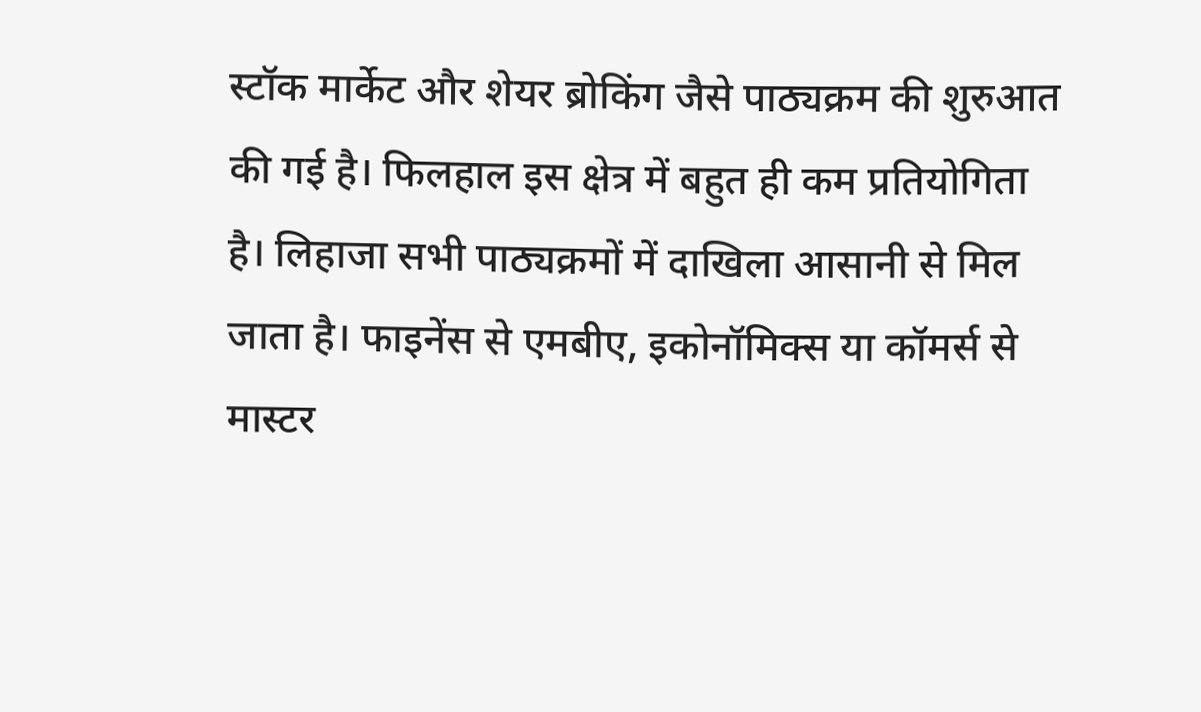स्टॉक मार्केट और शेयर ब्रोकिंग जैसे पाठ्यक्रम की शुरुआत की गई है। फिलहाल इस क्षेत्र में बहुत ही कम प्रतियोगिता है। लिहाजा सभी पाठ्यक्रमों में दाखिला आसानी से मिल जाता है। फाइनेंस से एमबीए, इकोनॉमिक्स या कॉमर्स से मास्टर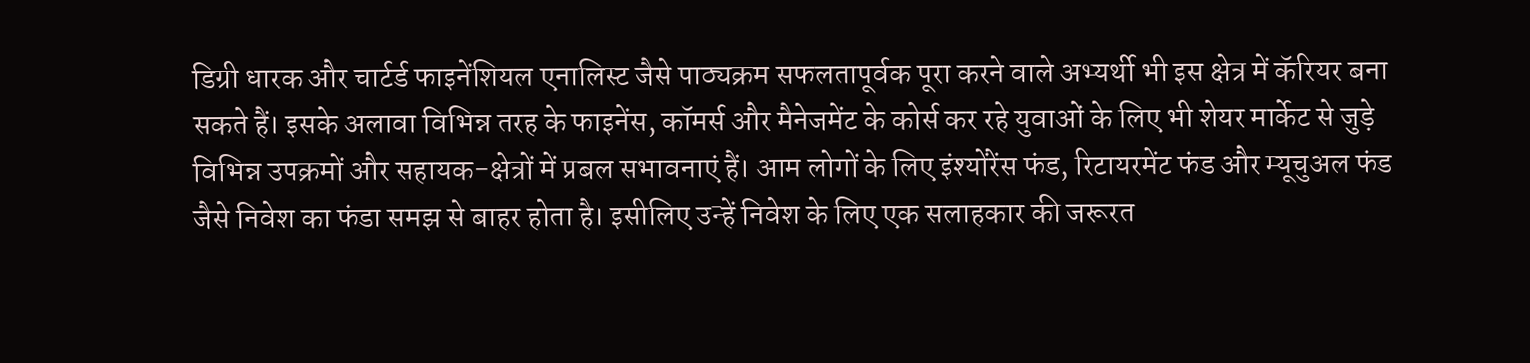डिग्री धारक और चार्टर्ड फाइनेंशियल एनालिस्ट जैसे पाठ्यक्रम सफलतापूर्वक पूरा करने वाले अभ्यर्थी भी इस क्षेत्र में कॅरियर बना सकते हैं। इसके अलावा विभिन्न तरह के फाइनेंस, कॉमर्स और मैनेजमेंट के कोर्स कर रहे युवाओं के लिए भी शेयर मार्केट से जुड़े विभिन्न उपक्रमों और सहायक−क्षेत्रों में प्रबल सभावनाएं हैं। आम लोगों के लिए इंश्योंरेंस फंड, रिटायरमेंट फंड और म्यूचुअल फंड जैसे निवेश का फंडा समझ से बाहर होता है। इसीलिए उन्हें निवेश के लिए एक सलाहकार की जरूरत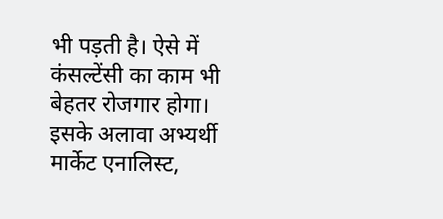भी पड़ती है। ऐसे में कंसल्टेंसी का काम भी बेहतर रोजगार होगा। इसके अलावा अभ्यर्थी मार्केट एनालिस्ट,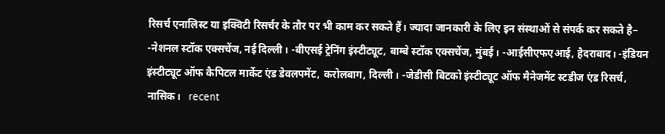रिसर्च एनालिस्ट या इक्विटी रिसर्चर के तौर पर भी काम कर सकते हैं। ज्यादा जानकारी के लिए इन संस्थाओं से संपर्क कर सकते है− -नेशनल स्टॉक एक्सचेंज, नई दिल्ली। -बीएसई ट्रेनिंग इंस्टीट्यूट, बाम्बे स्टॉक एक्सचेंज, मुंबई। -आईसीएफएआई, हैदराबाद। -इंडियन इंस्टीट्यूट ऑफ कैपिटल मार्केट एंड डेवलपमेंट, करोलबाग, दिल्ली। -जेडीसी बिटको इंस्टीट्यूट ऑफ मैनेजमेंट स्टडीज एंड रिसर्च, नासिक।   recent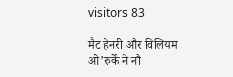visitors 83

मैट हेनरी और विलियम ओ’रुर्के ने नौ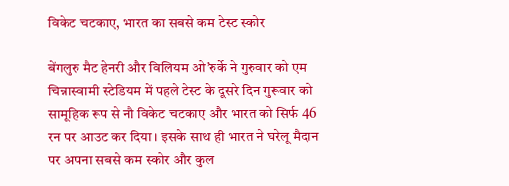विकेट चटकाए, भारत का सबसे कम टेस्ट स्कोर

बेंगलुरु मैट हेनरी और विलियम ओ’रुर्के ने गुरुवार को एम चिन्नास्वामी स्टेडियम में पहले टेस्ट के दूसरे दिन गुरूवार को सामूहिक रूप से नौ विकेट चटकाए और भारत को सिर्फ 46 रन पर आउट कर दिया। इसके साथ ही भारत ने घरेलू मैदान पर अपना सबसे कम स्कोर और कुल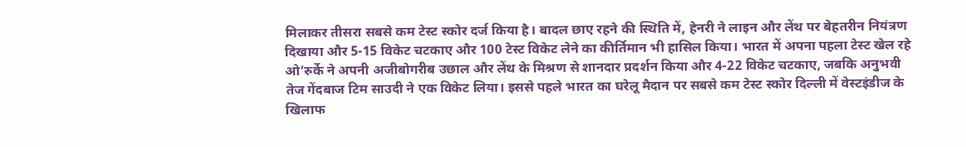मिलाकर तीसरा सबसे कम टेस्ट स्कोर दर्ज किया है। बादल छाए रहने की स्थिति में, हेनरी ने लाइन और लेंथ पर बेहतरीन नियंत्रण दिखाया और 5-15 विकेट चटकाए और 100 टेस्ट विकेट लेने का कीर्तिमान भी हासिल किया। भारत में अपना पहला टेस्ट खेल रहे ओ’रुर्के ने अपनी अजीबोगरीब उछाल और लेंथ के मिश्रण से शानदार प्रदर्शन किया और 4-22 विकेट चटकाए, जबकि अनुभवी तेज गेंदबाज टिम साउदी ने एक विकेट लिया। इससे पहले भारत का घरेलू मैदान पर सबसे कम टेस्ट स्कोर दिल्ली में वेस्टइंडीज के खिलाफ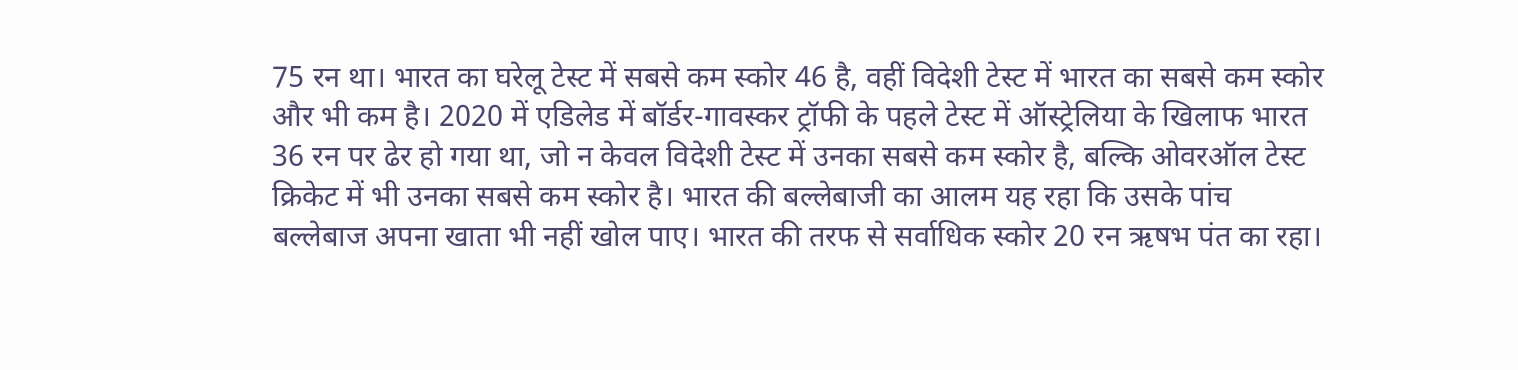75 रन था। भारत का घरेलू टेस्ट में सबसे कम स्कोर 46 है, वहीं विदेशी टेस्ट में भारत का सबसे कम स्कोर और भी कम है। 2020 में एडिलेड में बॉर्डर-गावस्कर ट्रॉफी के पहले टेस्ट में ऑस्ट्रेलिया के खिलाफ भारत 36 रन पर ढेर हो गया था, जो न केवल विदेशी टेस्ट में उनका सबसे कम स्कोर है, बल्कि ओवरऑल टेस्ट क्रिकेट में भी उनका सबसे कम स्कोर है। भारत की बल्लेबाजी का आलम यह रहा कि उसके पांच बल्लेबाज अपना खाता भी नहीं खोल पाए। भारत की तरफ से सर्वाधिक स्कोर 20 रन ऋषभ पंत का रहा।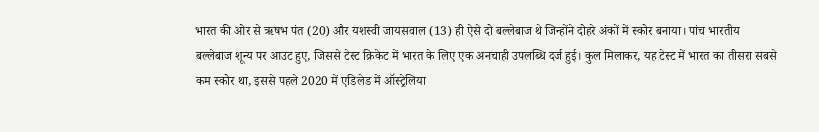भारत की ओर से ऋषभ पंत (20) और यशस्वी जायसवाल (13) ही ऐसे दो बल्लेबाज थे जिन्होंने दोहरे अंकों में स्कोर बनाया। पांच भारतीय बल्लेबाज शून्य पर आउट हुए, जिससे टेस्ट क्रिकेट में भारत के लिए एक अनचाही उपलब्धि दर्ज हुई। कुल मिलाकर, यह टेस्ट में भारत का तीसरा सबसे कम स्कोर था, इससे पहले 2020 में एडिलेड में ऑस्ट्रेलिया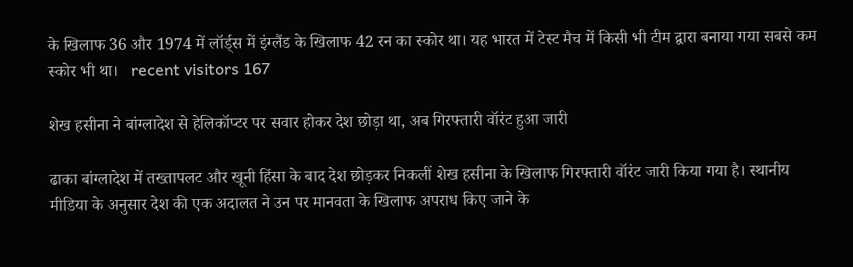के खिलाफ 36 और 1974 में लॉर्ड्स में इंग्लैंड के खिलाफ 42 रन का स्कोर था। यह भारत में टेस्ट मैच में किसी भी टीम द्वारा बनाया गया सबसे कम स्कोर भी था।   recent visitors 167

शेख हसीना ने बांग्लादेश से हेलिकॉप्टर पर सवार होकर देश छोड़ा था, अब गिरफ्तारी वॉरंट हुआ जारी

ढाका बांग्लादेश में तख्तापलट और खूनी हिंसा के बाद देश छोड़कर निकलीं शेख हसीना के खिलाफ गिरफ्तारी वॉरंट जारी किया गया है। स्थानीय मीडिया के अनुसार देश की एक अदालत ने उन पर मानवता के खिलाफ अपराध किए जाने के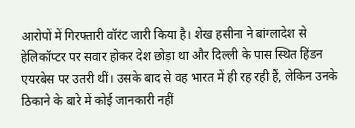आरोपों में गिरफ्तारी वॉरंट जारी किया है। शेख हसीना ने बांग्लादेश से हेलिकॉप्टर पर सवार होकर देश छोड़ा था और दिल्ली के पास स्थित हिंडन एयरबेस पर उतरी थीं। उसके बाद से वह भारत में ही रह रही हैं, लेकिन उनके ठिकाने के बारे में कोई जानकारी नहीं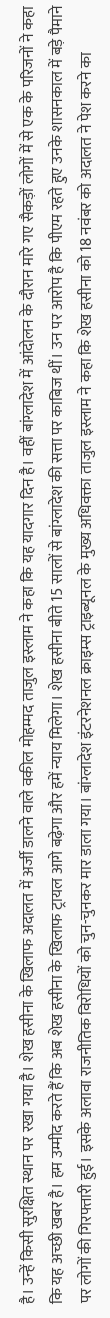है। उन्हें किसी सुरक्षित स्थान पर रखा गया है। शेख हसीना के खिलाफ अदालत में अर्जी डालने वाले वकील मोहम्मद ताजुल इस्लाम ने कहा कि यह यादगार दिन है। वहीं बांग्लादेश में आंदोलन के दौरान मारे गए सैकड़ों लोगों में से एक के परिजनों ने कहा कि यह अच्छी खबर है। हम उम्मीद करते हैं कि अब शेख हसीना के खिलाफ ट्रायल आगे बढ़ेगा और हमें न्याय मिलेगा। शेख हसीना बीते 15 सालों से बांग्लादेश की सत्ता पर काबिज थीं। उन पर आरोप है कि पीएम रहते हुए उनके शासनकाल में बड़े पैमाने पर लोगों की गिरफ्तारी हुई। इसके अलावा राजनीतिक विरोधियों को चुन-चुनकर मार डाला गया। बांग्लादेश इंटरनेशनल क्राइम्स ट्राइब्यूनल के मुख्य अधिवक्ता ताजुल इस्लाम ने कहा कि शेख हसीना को 18 नवंबर को अदालत ने पेश करने का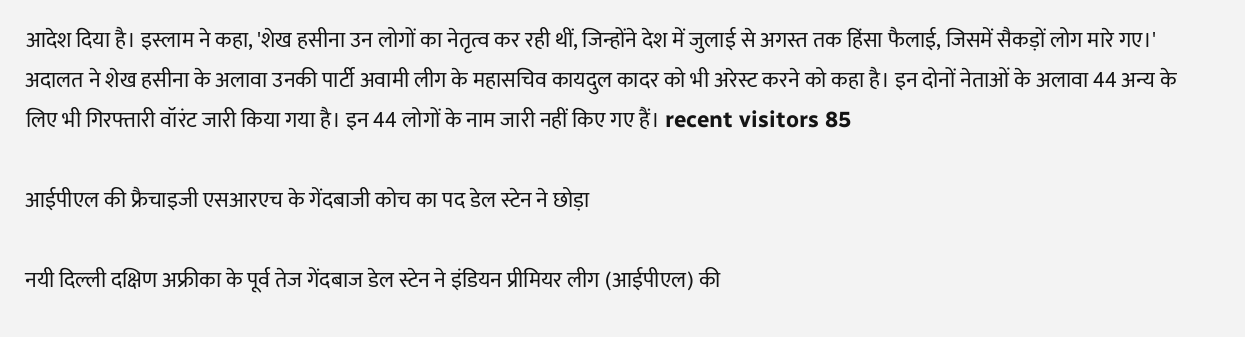आदेश दिया है। इस्लाम ने कहा, 'शेख हसीना उन लोगों का नेतृत्व कर रही थीं, जिन्होंने देश में जुलाई से अगस्त तक हिंसा फैलाई, जिसमें सैकड़ों लोग मारे गए।' अदालत ने शेख हसीना के अलावा उनकी पार्टी अवामी लीग के महासचिव कायदुल कादर को भी अरेस्ट करने को कहा है। इन दोनों नेताओं के अलावा 44 अन्य के लिए भी गिरफ्तारी वॉरंट जारी किया गया है। इन 44 लोगों के नाम जारी नहीं किए गए हैं। recent visitors 85

आईपीएल की फ्रैचाइजी एसआरएच के गेंदबाजी कोच का पद डेल स्टेन ने छोड़ा

नयी दिल्ली दक्षिण अफ्रीका के पूर्व तेज गेंदबाज डेल स्टेन ने इंडियन प्रीमियर लीग (आईपीएल) की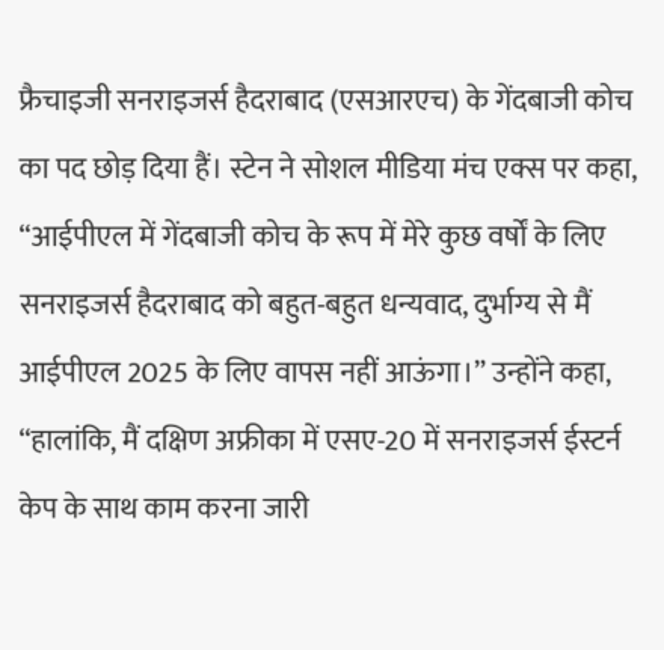फ्रैचाइजी सनराइजर्स हैदराबाद (एसआरएच) के गेंदबाजी कोच का पद छोड़ दिया हैं। स्टेन ने सोशल मीडिया मंच एक्स पर कहा, “आईपीएल में गेंदबाजी कोच के रूप में मेरे कुछ वर्षों के लिए सनराइजर्स हैदराबाद को बहुत-बहुत धन्यवाद, दुर्भाग्य से मैं आईपीएल 2025 के लिए वापस नहीं आऊंगा।” उन्होंने कहा, “हालांकि, मैं दक्षिण अफ्रीका में एसए-20 में सनराइजर्स ईस्टर्न केप के साथ काम करना जारी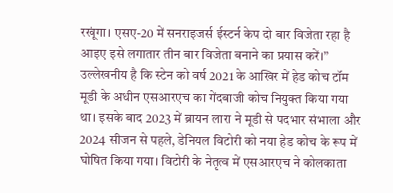रखूंगा। एसए-20 में सनराइजर्स ईस्टर्न केप दो बार विजेता रहा है आइए इसे लगातार तीन बार विजेता बनाने का प्रयास करें।” उल्लेखनीय है कि स्टेन को वर्ष 2021 के आखिर में हेड कोच टॉम मूडी के अधीन एसआरएच का गेंदबाजी कोच नियुक्त किया गया था। इसके बाद 2023 में ब्रायन लारा ने मूडी से पदभार संभाला और 2024 सीजन से पहले, डेनियल विटोरी को नया हेड कोच के रूप में घोषित किया गया। विटोरी के नेतृत्व में एसआरएच ने कोलकाता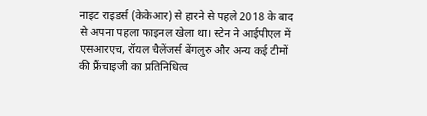नाइट राइडर्स (केकेआर) से हारने से पहले 2018 के बाद से अपना पहला फाइनल खेला था। स्टेन ने आईपीएल में एसआरएच, रॉयल चैलेंजर्स बेंगलुरु और अन्य कई टीमों की फ्रैंचाइजी का प्रतिनिधित्व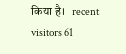किया है।   recent visitors 61